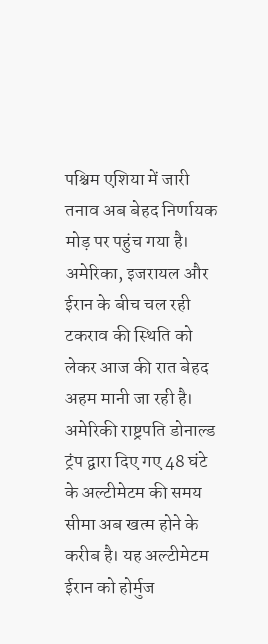पश्चिम एशिया में जारी तनाव अब बेहद निर्णायक मोड़ पर पहुंच गया है। अमेरिका, इजरायल और ईरान के बीच चल रही टकराव की स्थिति को लेकर आज की रात बेहद अहम मानी जा रही है। अमेरिकी राष्ट्रपति डोनाल्ड ट्रंप द्वारा दिए गए 48 घंटे के अल्टीमेटम की समय सीमा अब खत्म होने के करीब है। यह अल्टीमेटम ईरान को होर्मुज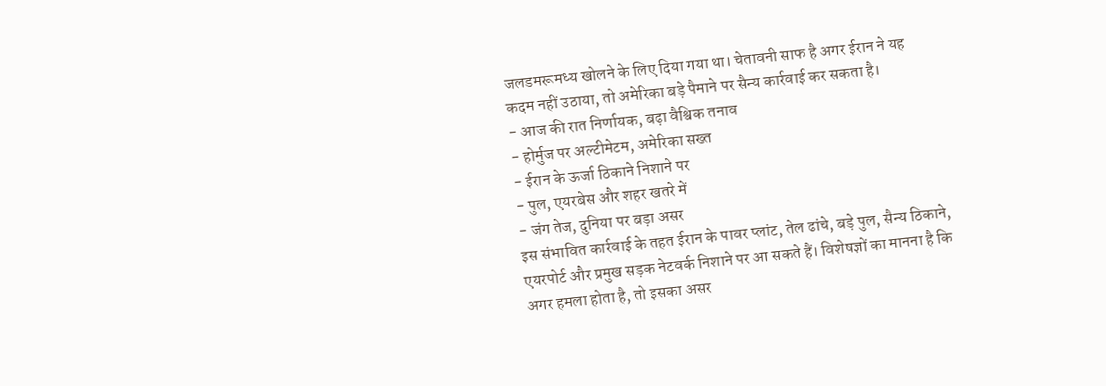जलडमरूमध्य खोलने के लिए दिया गया था। चेतावनी साफ है अगर ईरान ने यह कदम नहीं उठाया, तो अमेरिका बड़े पैमाने पर सैन्य कार्रवाई कर सकता है।
- आज की रात निर्णायक, बढ़ा वैश्विक तनाव
- होर्मुज पर अल्टीमेटम, अमेरिका सख्त
- ईरान के ऊर्जा ठिकाने निशाने पर
- पुल, एयरबेस और शहर खतरे में
- जंग तेज, दुनिया पर बड़ा असर
इस संभावित कार्रवाई के तहत ईरान के पावर प्लांट, तेल ढांचे, बड़े पुल, सैन्य ठिकाने, एयरपोर्ट और प्रमुख सड़क नेटवर्क निशाने पर आ सकते हैं। विशेषज्ञों का मानना है कि अगर हमला होता है, तो इसका असर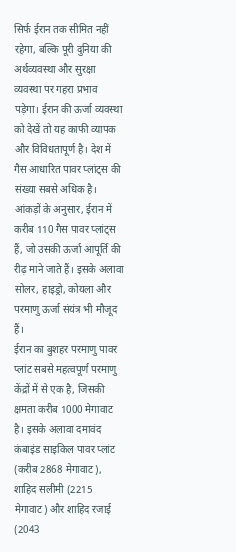सिर्फ ईरान तक सीमित नहीं रहेगा, बल्कि पूरी दुनिया की अर्थव्यवस्था और सुरक्षा व्यवस्था पर गहरा प्रभाव पड़ेगा। ईरान की ऊर्जा व्यवस्था को देखें तो यह काफी व्यापक और विविधतापूर्ण है। देश में गैस आधारित पावर प्लांट्स की संख्या सबसे अधिक है। आंकड़ों के अनुसार, ईरान में करीब 110 गैस पावर प्लांट्स हैं, जो उसकी ऊर्जा आपूर्ति की रीढ़ माने जाते हैं। इसके अलावा सोलर, हाइड्रो, कोयला और परमाणु ऊर्जा संयंत्र भी मौजूद हैं।
ईरान का बुशहर परमाणु पावर प्लांट सबसे महत्वपूर्ण परमाणु केंद्रों में से एक है, जिसकी क्षमता करीब 1000 मेगावाट है। इसके अलावा दमावंद कंबाइंड साइकिल पावर प्लांट (करीब 2868 मेगावाट), शाहिद सलीमी (2215 मेगावाट) और शाहिद रजाई (2043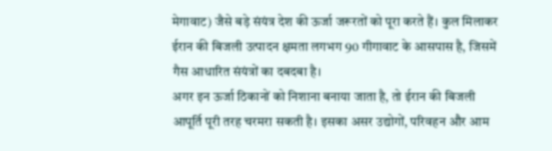मेगावाट) जैसे बड़े संयंत्र देश की ऊर्जा जरूरतों को पूरा करते हैं। कुल मिलाकर ईरान की बिजली उत्पादन क्षमता लगभग 90 गीगावाट के आसपास है, जिसमें गैस आधारित संयंत्रों का दबदबा है।
अगर इन ऊर्जा ठिकानों को निशाना बनाया जाता है, तो ईरान की बिजली आपूर्ति पूरी तरह चरमरा सकती है। इसका असर उद्योगों, परिवहन और आम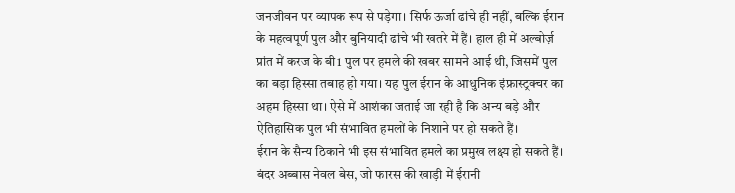जनजीवन पर व्यापक रूप से पड़ेगा। सिर्फ ऊर्जा ढांचे ही नहीं, बल्कि ईरान के महत्वपूर्ण पुल और बुनियादी ढांचे भी खतरे में हैं। हाल ही में अल्बोर्ज़ प्रांत में करज के बी1 पुल पर हमले की खबर सामने आई थी, जिसमें पुल का बड़ा हिस्सा तबाह हो गया। यह पुल ईरान के आधुनिक इंफ्रास्ट्रक्चर का अहम हिस्सा था। ऐसे में आशंका जताई जा रही है कि अन्य बड़े और ऐतिहासिक पुल भी संभावित हमलों के निशाने पर हो सकते हैं।
ईरान के सैन्य ठिकाने भी इस संभावित हमले का प्रमुख लक्ष्य हो सकते हैं। बंदर अब्बास नेवल बेस, जो फारस की खाड़ी में ईरानी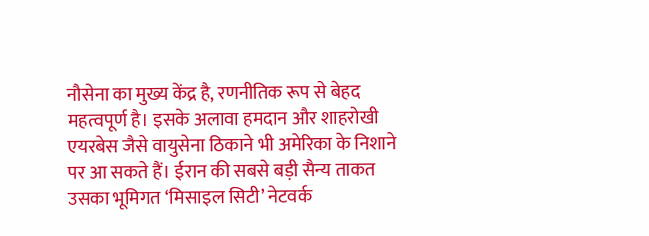नौसेना का मुख्य केंद्र है, रणनीतिक रूप से बेहद महत्वपूर्ण है। इसके अलावा हमदान और शाहरोखी एयरबेस जैसे वायुसेना ठिकाने भी अमेरिका के निशाने पर आ सकते हैं। ईरान की सबसे बड़ी सैन्य ताकत उसका भूमिगत ‘मिसाइल सिटी’ नेटवर्क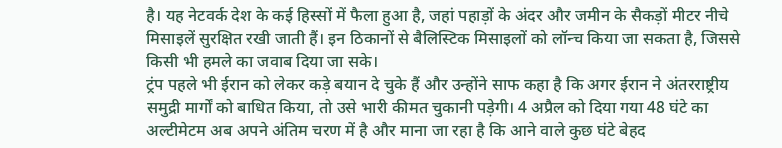है। यह नेटवर्क देश के कई हिस्सों में फैला हुआ है, जहां पहाड़ों के अंदर और जमीन के सैकड़ों मीटर नीचे मिसाइलें सुरक्षित रखी जाती हैं। इन ठिकानों से बैलिस्टिक मिसाइलों को लॉन्च किया जा सकता है, जिससे किसी भी हमले का जवाब दिया जा सके।
ट्रंप पहले भी ईरान को लेकर कड़े बयान दे चुके हैं और उन्होंने साफ कहा है कि अगर ईरान ने अंतरराष्ट्रीय समुद्री मार्गों को बाधित किया, तो उसे भारी कीमत चुकानी पड़ेगी। 4 अप्रैल को दिया गया 48 घंटे का अल्टीमेटम अब अपने अंतिम चरण में है और माना जा रहा है कि आने वाले कुछ घंटे बेहद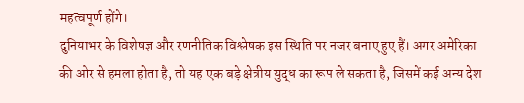महत्वपूर्ण होंगे।
दुनियाभर के विशेषज्ञ और रणनीतिक विश्लेषक इस स्थिति पर नजर बनाए हुए हैं। अगर अमेरिका की ओर से हमला होता है, तो यह एक बड़े क्षेत्रीय युद्ध का रूप ले सकता है, जिसमें कई अन्य देश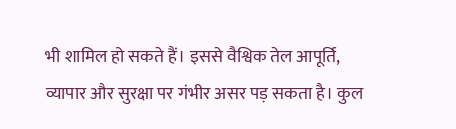भी शामिल हो सकते हैं। इससे वैश्विक तेल आपूर्ति, व्यापार और सुरक्षा पर गंभीर असर पड़ सकता है। कुल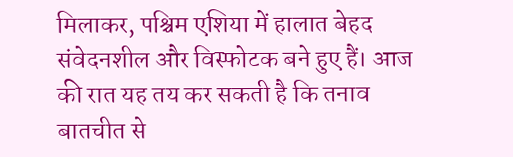मिलाकर, पश्चिम एशिया में हालात बेहद संवेदनशील और विस्फोटक बने हुए हैं। आज की रात यह तय कर सकती है कि तनाव बातचीत से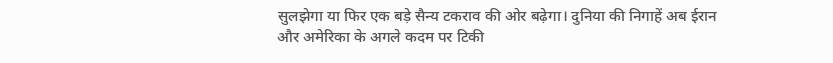सुलझेगा या फिर एक बड़े सैन्य टकराव की ओर बढ़ेगा। दुनिया की निगाहें अब ईरान और अमेरिका के अगले कदम पर टिकी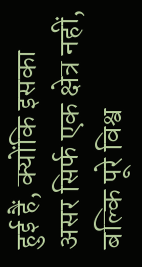हुई हैं, क्योंकि इसका असर सिर्फ एक क्षेत्र नहीं, बल्कि पूरे विश्व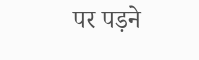पर पड़ने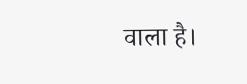वाला है।